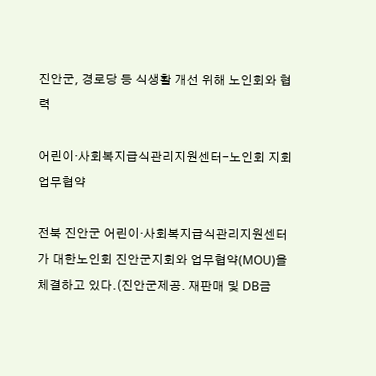진안군, 경로당 등 식생활 개선 위해 노인회와 협력

어린이·사회복지급식관리지원센터-노인회 지회 업무협약

전북 진안군 어린이·사회복지급식관리지원센터가 대한노인회 진안군지회와 업무협약(MOU)을 체결하고 있다.(진안군제공. 재판매 및 DB금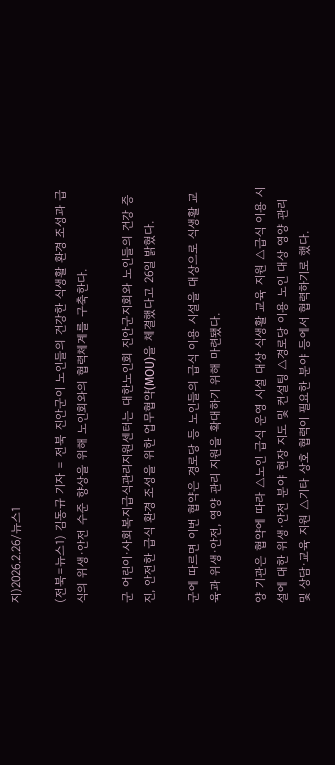지)2026.2.26/뉴스1

(전북=뉴스1) 김동규 기자 = 전북 진안군이 노인들의 건강한 식생활 환경 조성과 급식의 위생·안전 수준 향상을 위해 노인회와의 협력체계를 구축한다.

군 어린이·사회복지급식관리지원센터는 대한노인회 진안군지회와 노인들의 건강 증진, 안전한 급식 환경 조성을 위한 업무협약(MOU)을 체결했다고 26일 밝혔다.

군에 따르면 이번 협약은 경로당 등 노인들의 급식 이용 시설을 대상으로 식생활 교육과 위생·안전, 영양 관리 지원을 확대하기 위해 마련됐다.

양 기관은 협약에 따라 △노인 급식 운영 시설 대상 식생활 교육 지원 △급식 이용 시설에 대한 위생·안전 분야 현장 지도 및 컨설팅 △경로당 이용 노인 대상 영양 관리 및 상담·교육 지원 △기타 상호 협력이 필요한 분야 등에서 협력하기로 했다.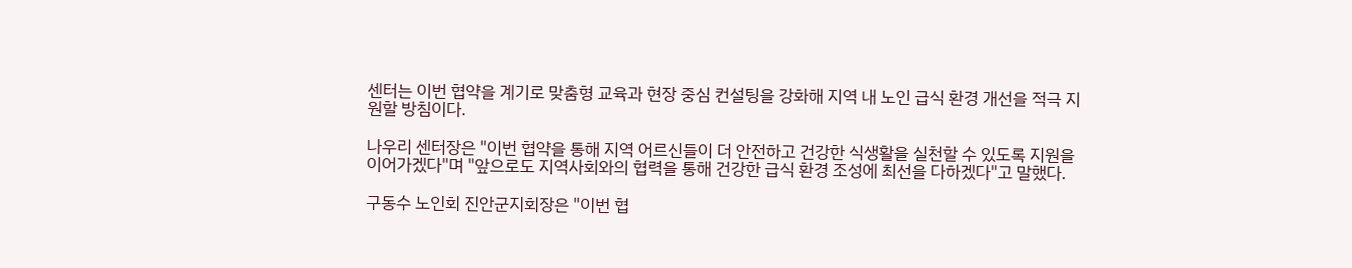센터는 이번 협약을 계기로 맞춤형 교육과 현장 중심 컨설팅을 강화해 지역 내 노인 급식 환경 개선을 적극 지원할 방침이다.

나우리 센터장은 "이번 협약을 통해 지역 어르신들이 더 안전하고 건강한 식생활을 실천할 수 있도록 지원을 이어가겠다"며 "앞으로도 지역사회와의 협력을 통해 건강한 급식 환경 조성에 최선을 다하겠다"고 말했다.

구동수 노인회 진안군지회장은 "이번 협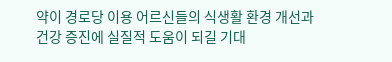약이 경로당 이용 어르신들의 식생활 환경 개선과 건강 증진에 실질적 도움이 되길 기대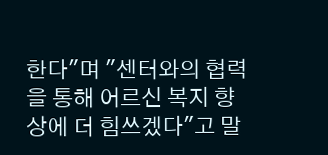한다"며 "센터와의 협력을 통해 어르신 복지 향상에 더 힘쓰겠다"고 말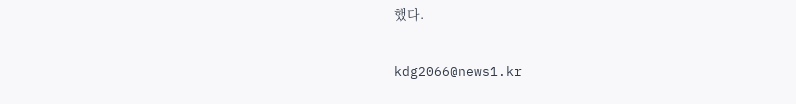했다.

kdg2066@news1.kr